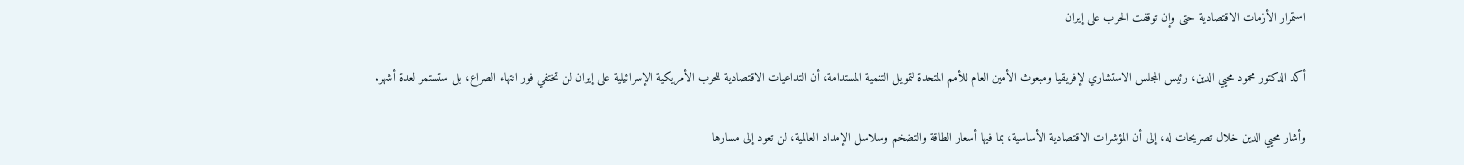استمرار الأزمات الاقتصادية حتى وإن توقفت الحرب على إيران

أكد الدكتور محمود محيي الدين، رئيس المجلس الاستشاري لإفريقيا ومبعوث الأمين العام للأمم المتحدة لتمويل التنمية المستدامة، أن التداعيات الاقتصادية للحرب الأمريكية الإسرائيلية على إيران لن تختفي فور انتهاء الصراع، بل ستستمر لعدة أشهر.

وأشار محيي الدين خلال تصريحات له، إلى أن المؤشرات الاقتصادية الأساسية، بما فيها أسعار الطاقة والتضخم وسلاسل الإمداد العالمية، لن تعود إلى مسارها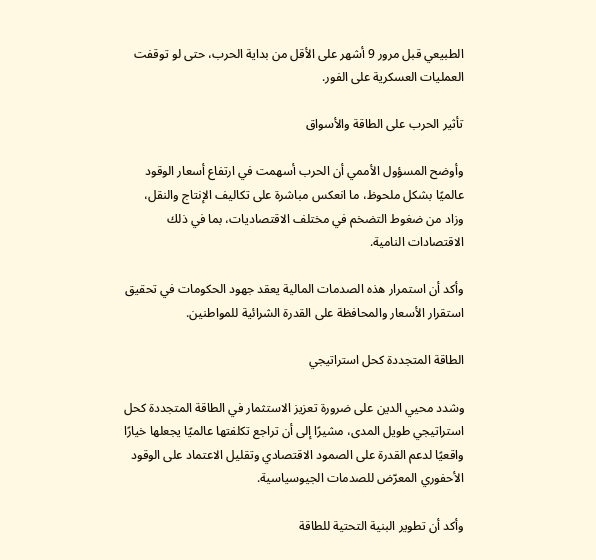الطبيعي قبل مرور 9 أشهر على الأقل من بداية الحرب، حتى لو توقفت العمليات العسكرية على الفور.

تأثير الحرب على الطاقة والأسواق

وأوضح المسؤول الأممي أن الحرب أسهمت في ارتفاع أسعار الوقود عالميًا بشكل ملحوظ، ما انعكس مباشرة على تكاليف الإنتاج والنقل، وزاد من ضغوط التضخم في مختلف الاقتصاديات، بما في ذلك الاقتصادات النامية.

وأكد أن استمرار هذه الصدمات المالية يعقد جهود الحكومات في تحقيق استقرار الأسعار والمحافظة على القدرة الشرائية للمواطنين.

الطاقة المتجددة كحل استراتيجي

وشدد محيي الدين على ضرورة تعزيز الاستثمار في الطاقة المتجددة كحل استراتيجي طويل المدى، مشيرًا إلى أن تراجع تكلفتها عالميًا يجعلها خيارًا واقعيًا لدعم القدرة على الصمود الاقتصادي وتقليل الاعتماد على الوقود الأحفوري المعرّض للصدمات الجيوسياسية.

وأكد أن تطوير البنية التحتية للطاقة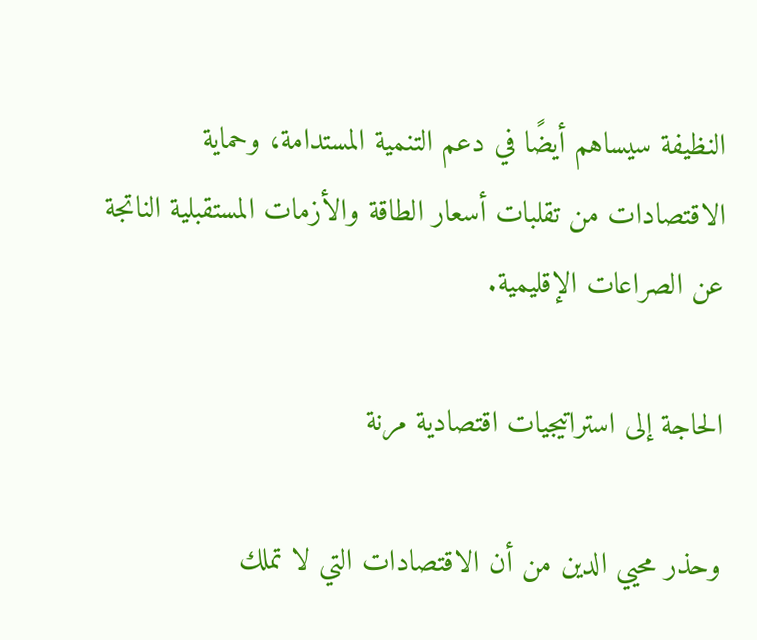النظيفة سيساهم أيضًا في دعم التنمية المستدامة، وحماية الاقتصادات من تقلبات أسعار الطاقة والأزمات المستقبلية الناتجة عن الصراعات الإقليمية.

الحاجة إلى استراتيجيات اقتصادية مرنة

وحذر محيي الدين من أن الاقتصادات التي لا تملك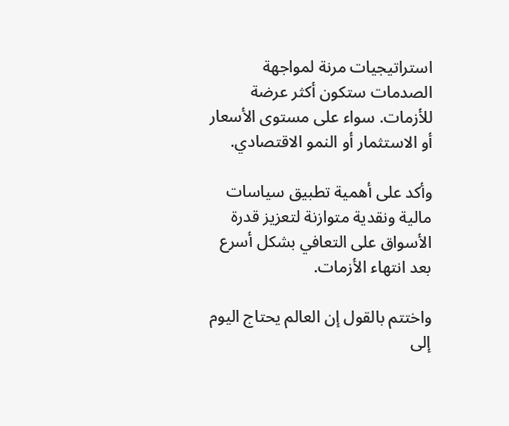استراتيجيات مرنة لمواجهة الصدمات ستكون أكثر عرضة للأزمات. سواء على مستوى الأسعار أو الاستثمار أو النمو الاقتصادي.

وأكد على أهمية تطبيق سياسات مالية ونقدية متوازنة لتعزيز قدرة الأسواق على التعافي بشكل أسرع بعد انتهاء الأزمات.

واختتم بالقول إن العالم يحتاج اليوم إلى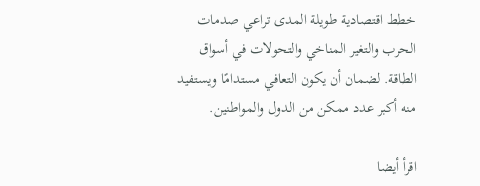خطط اقتصادية طويلة المدى تراعي صدمات الحرب والتغير المناخي والتحولات في أسواق الطاقة. لضمان أن يكون التعافي مستدامًا ويستفيد منه أكبر عدد ممكن من الدول والمواطنين.

اقرأ أيضا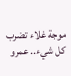موجة غلاء تضرب كل شيء.. عمرو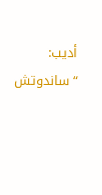أديب: “ساندوتش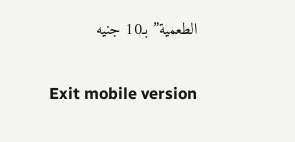الطعمية” بـ10 جنيه

Exit mobile version